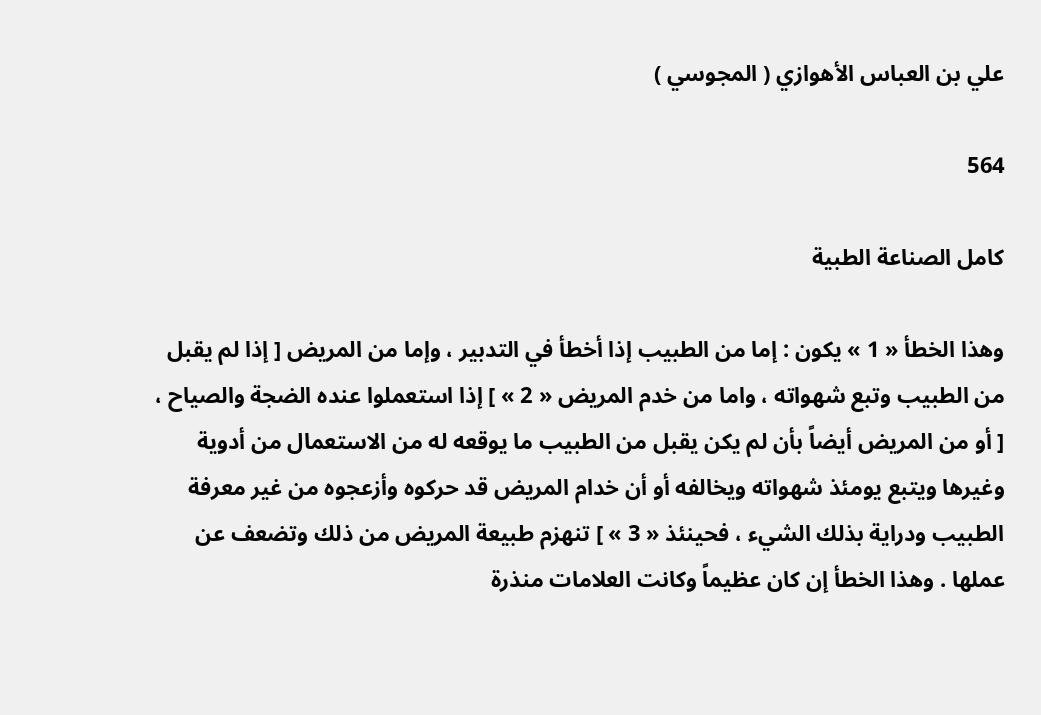علي بن العباس الأهوازي ( المجوسي )

564

كامل الصناعة الطبية

وهذا الخطأ « 1 » يكون : إما من الطبيب إذا أخطأ في التدبير ، وإما من المريض [ إذا لم يقبل من الطبيب وتبع شهواته ، واما من خدم المريض « 2 » ] إذا استعملوا عنده الضجة والصياح ، [ أو من المريض أيضاً بأن لم يكن يقبل من الطبيب ما يوقعه له من الاستعمال من أدوية وغيرها ويتبع يومئذ شهواته ويخالفه أو أن خدام المريض قد حركوه وأزعجوه من غير معرفة الطبيب ودراية بذلك الشيء ، فحينئذ « 3 » ] تنهزم طبيعة المريض من ذلك وتضعف عن عملها . وهذا الخطأ إن كان عظيماً وكانت العلامات منذرة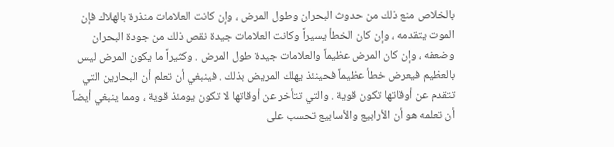بالخلاص منع ذلك من حدوث البحران وطول المرض ، وإن كانت العلامات منذرة بالهلاك فإن الموت يتقدمه ، وإن كان الخطأ يسيراً وكانت العلامات جيدة نقص ذلك من جودة البحران وضعفه ، وإن كان المرض عظيماً والعلامات جيدة طول المرض . وكثيراً ما يكون المرض ليس بالعظيم فيعرض خطأ عظيماً فحينئذ يهلك المريض بذلك . فينبغي أن تعلم أن البحارين التي تتقدم عن أوقاتها تكون قوية . والتي تتأخر عن أوقاتها لا تكون يومئذ قوية ، ومما ينبغي أيضاً أن تعلمه هو أن الأرابيع والأسابيع تحسب على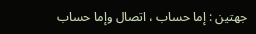جهتين : إما حساب ، اتصال وإما حساب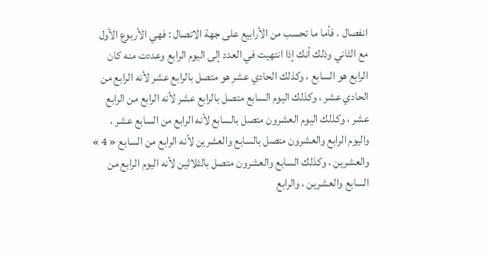انفصال . فأما ما تحسب من الأرابيع على جهة الاتصال : فهي الأربوع الأول مع الثاني وذلك أنك إذا انتهيت في العدد إلى اليوم الرابع وعددت منه كان الرابع هو السابع ، وكذلك الحادي عشر هو متصل بالرابع عشر لأنه الرابع من الحادي عشر ، وكذلك اليوم السابع متصل بالرابع عشر لأنه الرابع من الرابع عشر ، وكذلك اليوم العشرون متصل بالسابع لأنه الرابع من السابع عشر ، واليوم الرابع والعشرون متصل بالسابع والعشرين لأنه الرابع من السابع « 4 » والعشرين ، وكذلك السابع والعشرون متصل بالثلاثين لأنه اليوم الرابع من السابع والعشرين ، والرابع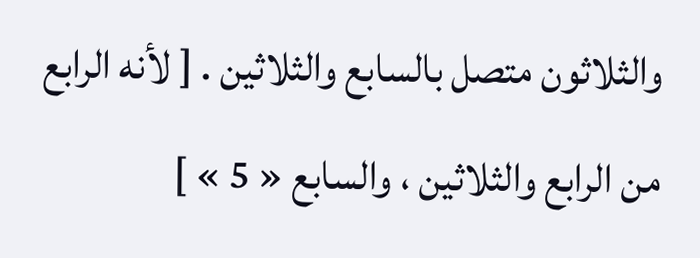والثلاثون متصل بالسابع والثلاثين . [ لأنه الرابع من الرابع والثلاثين ، والسابع « 5 » ]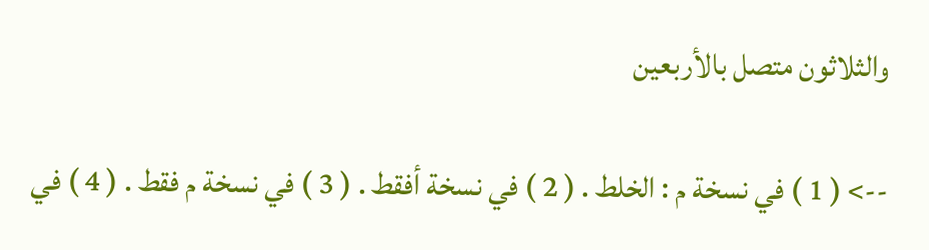والثلاثون متصل بالأربعين

--> ( 1 ) في نسخة م : الخلط . ( 2 ) في نسخة أفقط . ( 3 ) في نسخة م فقط . ( 4 ) في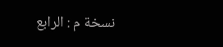نسخة م : الرابع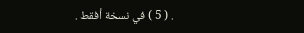. ( 5 ) في نسخة أفقط .